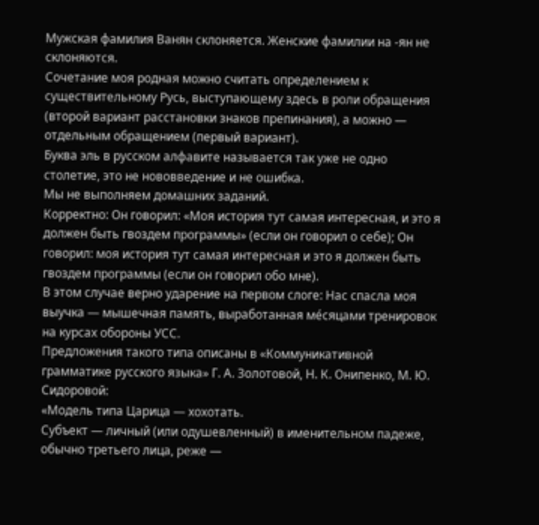Мужская фамилия Ванян склоняется. Женские фамилии на -ян не склоняются.
Сочетание моя родная можно считать определением к существительному Русь, выступающему здесь в роли обращения (второй вариант расстановки знаков препинания), а можно — отдельным обращением (первый вариант).
Буква эль в русском алфавите называется так уже не одно столетие, это не нововведение и не ошибка.
Мы не выполняем домашних заданий.
Корректно: Он говорил: «Моя история тут самая интересная, и это я должен быть гвоздем программы» (если он говорил о себе); Он говорил: моя история тут самая интересная и это я должен быть гвоздем программы (если он говорил обо мне).
В этом случае верно ударение на первом слоге: Нас спасла моя выучка — мышечная память, выработанная ме́сяцами тренировок на курсах обороны УСС.
Предложения такого типа описаны в «Коммуникативной грамматике русского языка» Г. А. Золотовой, Н. К. Онипенко, М. Ю. Сидоровой:
«Модель типа Царица — хохотать.
Субъект — личный (или одушевленный) в именительном падеже, обычно третьего лица, реже —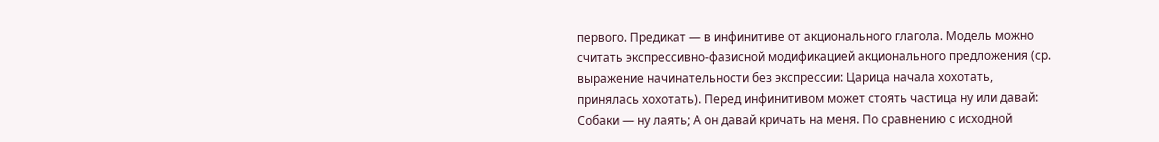первого. Предикат — в инфинитиве от акционального глагола. Модель можно считать экспрессивно-фазисной модификацией акционального предложения (ср. выражение начинательности без экспрессии: Царица начала хохотать, принялась хохотать). Перед инфинитивом может стоять частица ну или давай: Собаки — ну лаять; А он давай кричать на меня. По сравнению с исходной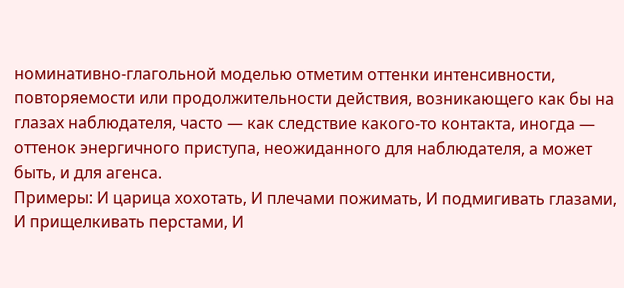номинативно-глагольной моделью отметим оттенки интенсивности, повторяемости или продолжительности действия, возникающего как бы на глазах наблюдателя, часто — как следствие какого-то контакта, иногда — оттенок энергичного приступа, неожиданного для наблюдателя, а может быть, и для агенса.
Примеры: И царица хохотать, И плечами пожимать, И подмигивать глазами, И прищелкивать перстами, И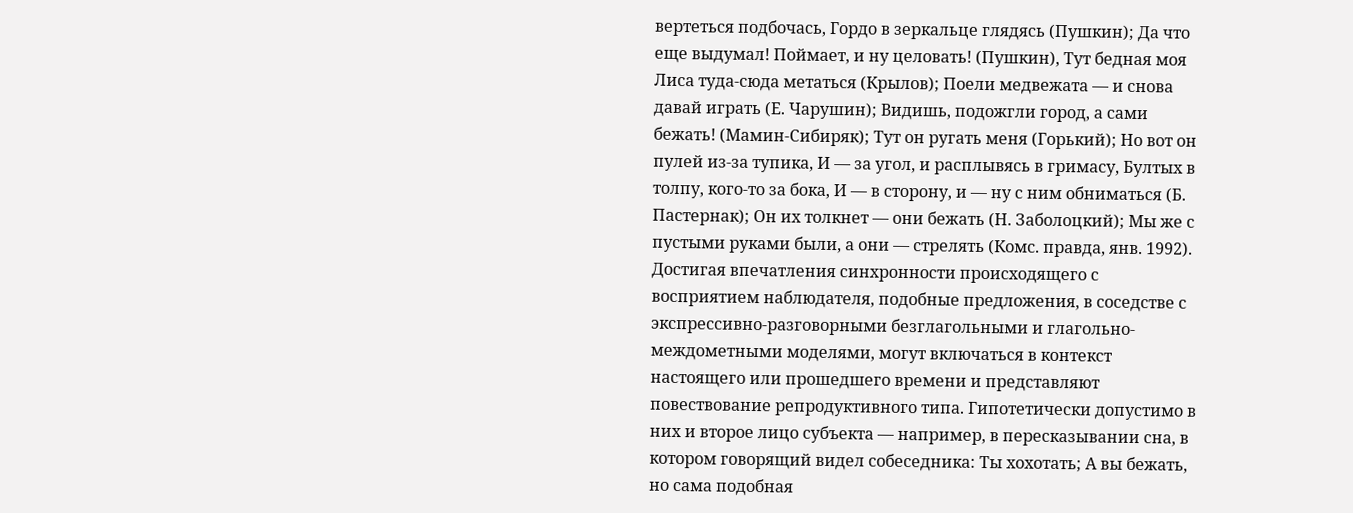вертеться подбочась, Гордо в зеркальце глядясь (Пушкин); Да что еще выдумал! Поймает, и ну целовать! (Пушкин), Тут бедная моя Лиса туда-сюда метаться (Крылов); Поели медвежата — и снова давай играть (Е. Чарушин); Видишь, подожгли город, а сами бежать! (Мамин-Сибиряк); Тут он ругать меня (Горький); Но вот он пулей из-за тупика, И — за угол, и расплывясь в гримасу, Бултых в толпу, кого-то за бока, И — в сторону, и — ну с ним обниматься (Б. Пастернак); Он их толкнет — они бежать (Н. Заболоцкий); Мы же с пустыми руками были, а они — стрелять (Комс. правда, янв. 1992).
Достигая впечатления синхронности происходящего с восприятием наблюдателя, подобные предложения, в соседстве с экспрессивно-разговорными безглагольными и глагольно-междометными моделями, могут включаться в контекст настоящего или прошедшего времени и представляют повествование репродуктивного типа. Гипотетически допустимо в них и второе лицо субъекта — например, в пересказывании сна, в котором говорящий видел собеседника: Ты хохотать; А вы бежать, но сама подобная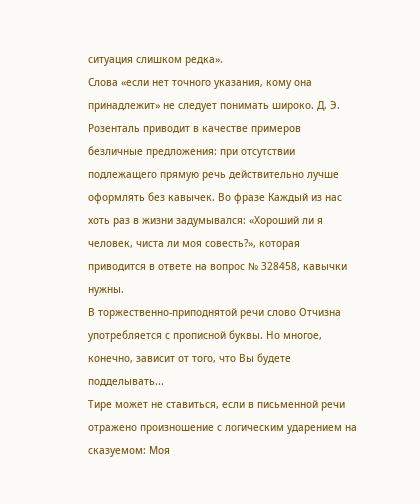ситуация слишком редка».
Слова «если нет точного указания, кому она принадлежит» не следует понимать широко. Д. Э. Розенталь приводит в качестве примеров безличные предложения: при отсутствии подлежащего прямую речь действительно лучше оформлять без кавычек. Во фразе Каждый из нас хоть раз в жизни задумывался: «Хороший ли я человек, чиста ли моя совесть?», которая приводится в ответе на вопрос № 328458, кавычки нужны.
В торжественно-приподнятой речи слово Отчизна употребляется с прописной буквы. Но многое, конечно, зависит от того, что Вы будете подделывать...
Тире может не ставиться, если в письменной речи отражено произношение с логическим ударением на сказуемом: Моя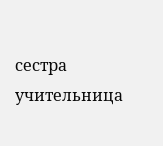сестра учительница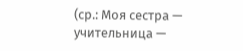(ср.: Моя сестра — учительница —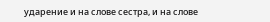ударение и на слове сестра, и на слове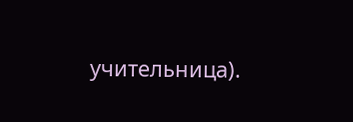учительница).